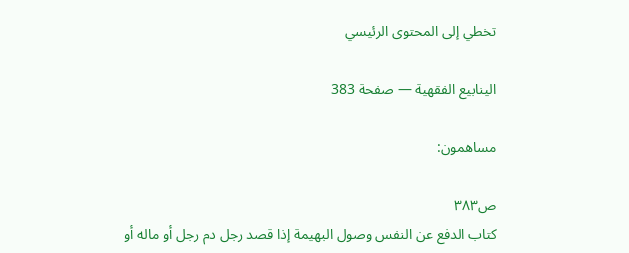تخطي إلى المحتوى الرئيسي

الينابيع الفقهية — صفحة 383

مساهمون:

ص٣٨٣
كتاب الدفع عن النفس وصول البهيمة إذا قصد رجل دم رجل أو ماله أو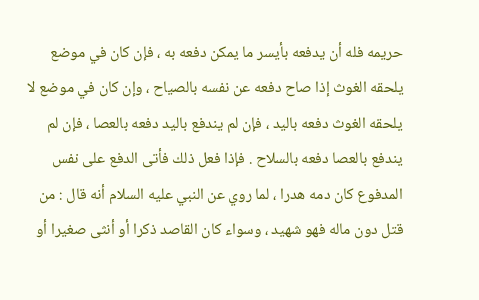حريمه فله أن يدفعه بأيسر ما يمكن دفعه به ، فإن كان في موضع يلحقه الغوث إذا صاح دفعه عن نفسه بالصياح ، وإن كان في موضع لا يلحقه الغوث دفعه باليد ، فإن لم يندفع باليد دفعه بالعصا ، فإن لم يندفع بالعصا دفعه بالسلاح . فإذا فعل ذلك فأتى الدفع على نفس المدفوع كان دمه هدرا ، لما روي عن النبي عليه السلام أنه قال : من قتل دون ماله فهو شهيد ، وسواء كان القاصد ذكرا أو أنثى صغيرا أو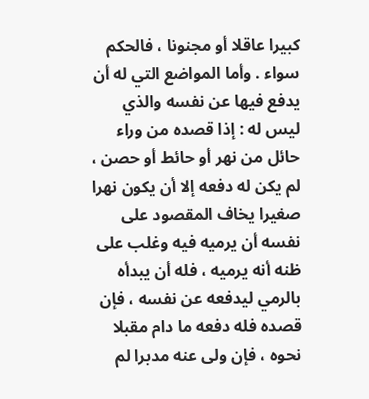كبيرا عاقلا أو مجنونا ، فالحكم سواء . وأما المواضع التي له أن يدفع فيها عن نفسه والذي ليس له : إذا قصده من وراء حائل من نهر أو حائط أو حصن ، لم يكن له دفعه إلا أن يكون نهرا صغيرا يخاف المقصود على نفسه أن يرميه فيه وغلب على ظنه أنه يرميه ، فله أن يبدأه بالرمي ليدفعه عن نفسه ، فإن قصده فله دفعه ما دام مقبلا نحوه ، فإن ولى عنه مدبرا لم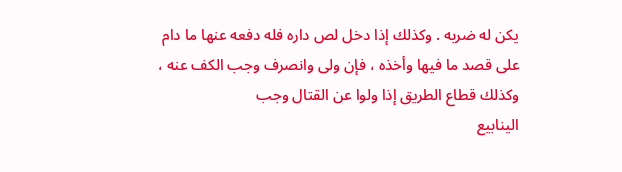يكن له ضربه . وكذلك إذا دخل لص داره فله دفعه عنها ما دام على قصد ما فيها وأخذه ، فإن ولى وانصرف وجب الكف عنه ، وكذلك قطاع الطريق إذا ولوا عن القتال وجب
الينابيع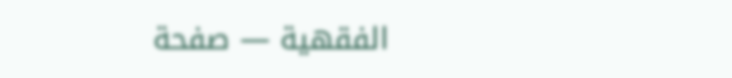الفقهية — صفحة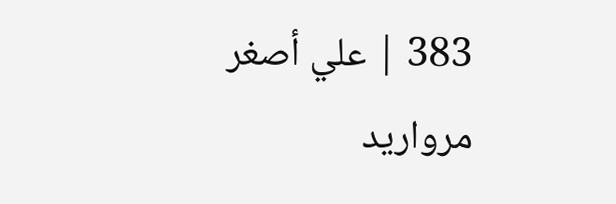383 | علي أصغر مرواريد